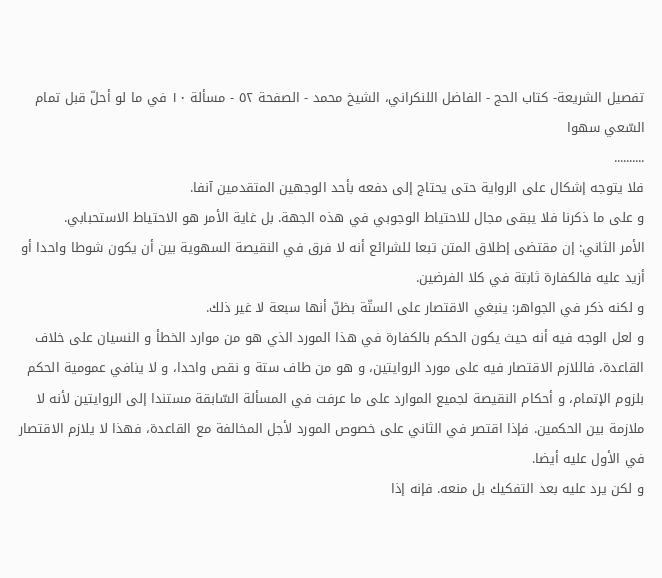تفصيل الشريعة- كتاب الحج - الفاضل اللنكراني، الشيخ محمد - الصفحة ٥٢ - مسألة ١٠ في ما لو أحلّ قبل تمام السّعي سهوا
..........
فلا يتوجه إشكال على الرواية حتى يحتاج إلى دفعه بأحد الوجهين المتقدمين آنفا.
و على ما ذكرنا فلا يبقى مجال للاحتياط الوجوبي في هذه الجهة. بل غاية الأمر هو الاحتياط الاستحبابي.
الأمر الثاني: إن مقتضى إطلاق المتن تبعا للشرائع أنه لا فرق في النقيصة السهوية بين أن يكون شوطا واحدا أو أزيد عليه فالكفارة ثابتة في كلا الفرضين.
و لكنه ذكر في الجواهر: ينبغي الاقتصار على الستّة بظنّ أنها سبعة لا غير ذلك.
و لعل الوجه فيه أنه حيث يكون الحكم بالكفارة في هذا المورد الذي هو من موارد الخطأ و النسيان على خلاف القاعدة، فاللازم الاقتصار فيه على مورد الروايتين، و هو من طاف ستة و نقص واحدا، و لا ينافي عمومية الحكم بلزوم الإتمام، و أحكام النقيصة لجميع الموارد على ما عرفت في المسألة السّابقة مستندا إلى الروايتين لأنه لا ملازمة بين الحكمين. فإذا اقتصر في الثاني على خصوص المورد لأجل المخالفة مع القاعدة، فهذا لا يلازم الاقتصار في الأول عليه أيضا.
و لكن يرد عليه بعد التفكيك بل منعه. فإنه إذا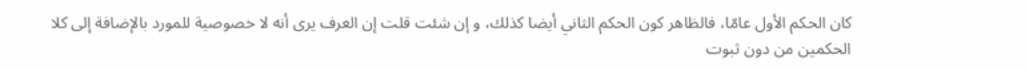كان الحكم الأول عامّا، فالظاهر كون الحكم الثاني أيضا كذلك، و إن شئت قلت إن العرف يرى أنه لا خصوصية للمورد بالإضافة إلى كلا الحكمين من دون ثبوت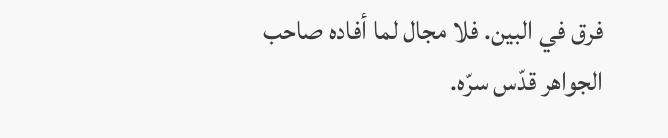فرق في البين. فلا مجال لما أفاده صاحب الجواهر قدّس سرّه.